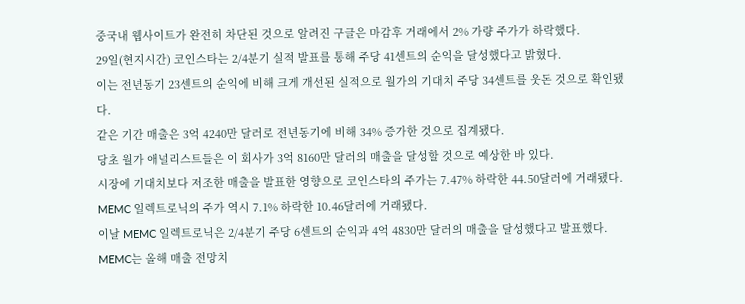중국내 웹사이트가 완전히 차단된 것으로 알려진 구글은 마감후 거래에서 2% 가량 주가가 하락했다.
29일(현지시간) 코인스타는 2/4분기 실적 발표를 통해 주당 41센트의 순익을 달성했다고 밝혔다.
이는 전년동기 23센트의 순익에 비해 크게 개선된 실적으로 월가의 기대치 주당 34센트를 웃돈 것으로 확인됐다.
같은 기간 매출은 3억 4240만 달러로 전년동기에 비해 34% 증가한 것으로 집계됐다.
당초 월가 애널리스트들은 이 회사가 3억 8160만 달러의 매출을 달성할 것으로 예상한 바 있다.
시장에 기대치보다 저조한 매출을 발표한 영향으로 코인스타의 주가는 7.47% 하락한 44.50달러에 거래됐다.
MEMC 일렉트로닉의 주가 역시 7.1% 하락한 10.46달러에 거래됐다.
이날 MEMC 일렉트로닉은 2/4분기 주당 6센트의 순익과 4억 4830만 달러의 매출을 달성했다고 발표했다.
MEMC는 올해 매출 전망치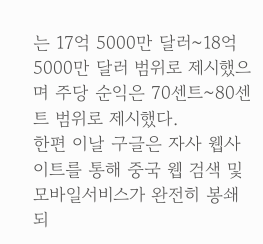는 17억 5000만 달러~18억 5000만 달러 범위로 제시했으며 주당 순익은 70센트~80센트 범위로 제시했다.
한편 이날 구글은 자사 웹사이트를 통해 중국 웹 검색 및 모바일서비스가 완전히 봉쇄되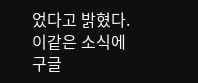었다고 밝혔다.
이같은 소식에 구글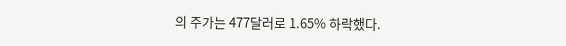의 주가는 477달러로 1.65% 하락했다.